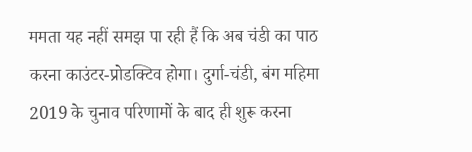ममता यह नहीं समझ पा रही हैं कि अब चंडी का पाठ करना काउंटर-प्रोडक्टिव होगा। दुर्गा-चंडी, बंग महिमा 2019 के चुनाव परिणामों के बाद ही शुरू करना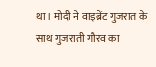था। मोदी ने वाइब्रेंट गुजरात के साथ गुजराती गौरव का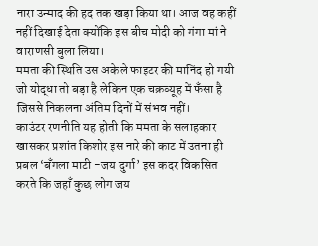नारा उन्माद की हद तक खड़ा किया था। आज वह कहीं नहीं दिखाई देता क्योंकि इस बीच मोदी को गंगा मां ने वाराणसी बुला लिया।
ममता की स्थिति उस अकेले फाइटर की मानिंद हो गयी जो योद्धा तो बड़ा है लेकिन एक चक्रव्यूह में फँसा है जिससे निकलना अंतिम दिनों में संभव नहीं।
काउंटर रणनीति यह होती कि ममता के सलाहकार खासकर प्रशांत किशोर इस नारे की काट में उतना ही प्रबल ‘बँगला माटी -जय दुर्गा’ इस कदर विकसित करते कि जहाँ कुछ लोग जय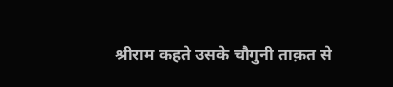श्रीराम कहते उसके चौगुनी ताक़त से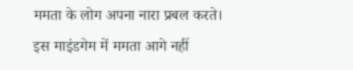ममता के लोग अपना नारा प्रबल करते। इस माइंडगेम में ममता आगे नहीं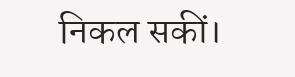निकल सकीं।